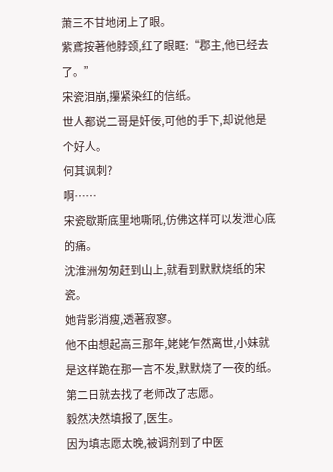萧三不甘地闭上了眼。
紫鳶按著他脖颈,红了眼眶:“郡主,他已经去了。”
宋瓷泪崩,攥紧染红的信纸。
世人都说二哥是奸佞,可他的手下,却说他是个好人。
何其讽刺?
啊……
宋瓷歇斯底里地嘶吼,仿佛这样可以发泄心底的痛。
沈淮洲匆匆赶到山上,就看到默默烧纸的宋瓷。
她背影消瘦,透著寂寥。
他不由想起高三那年,姥姥乍然离世,小妹就是这样跪在那一言不发,默默烧了一夜的纸。
第二日就去找了老师改了志愿。
毅然决然填报了,医生。
因为填志愿太晚,被调剂到了中医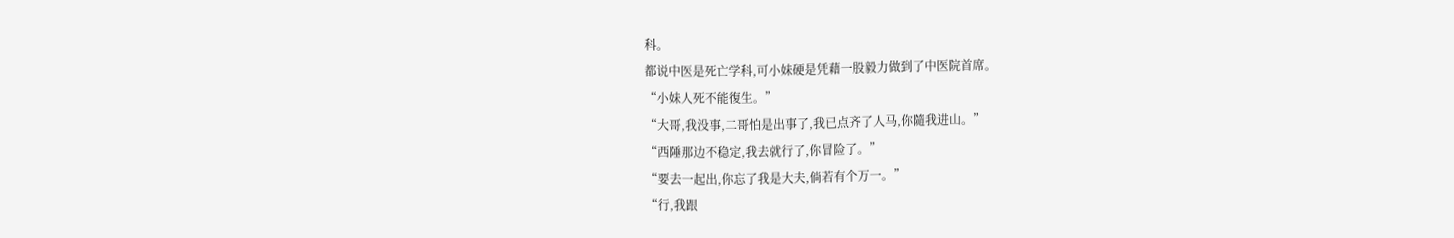科。
都说中医是死亡学科,可小妹硬是凭藉一股毅力做到了中医院首席。
“小妹人死不能復生。”
“大哥,我没事,二哥怕是出事了,我已点齐了人马,你隨我进山。”
“西陲那边不稳定,我去就行了,你冒险了。”
“要去一起出,你忘了我是大夫,倘若有个万一。”
“行,我跟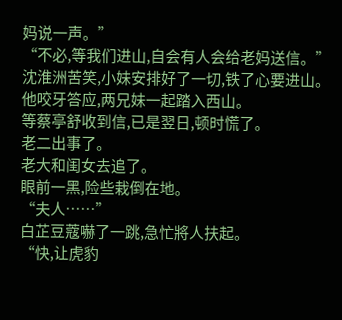妈说一声。”
“不必,等我们进山,自会有人会给老妈送信。”
沈淮洲苦笑,小妹安排好了一切,铁了心要进山。
他咬牙答应,两兄妹一起踏入西山。
等蔡亭舒收到信,已是翌日,顿时慌了。
老二出事了。
老大和闺女去追了。
眼前一黑,险些栽倒在地。
“夫人……”
白芷豆蔻嚇了一跳,急忙將人扶起。
“快,让虎豹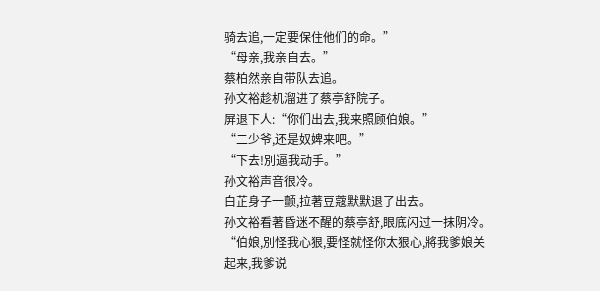骑去追,一定要保住他们的命。”
“母亲,我亲自去。”
蔡柏然亲自带队去追。
孙文裕趁机溜进了蔡亭舒院子。
屏退下人:“你们出去,我来照顾伯娘。”
“二少爷,还是奴婢来吧。”
“下去!別逼我动手。”
孙文裕声音很冷。
白芷身子一颤,拉著豆蔻默默退了出去。
孙文裕看著昏迷不醒的蔡亭舒,眼底闪过一抹阴冷。
“伯娘,別怪我心狠,要怪就怪你太狠心,將我爹娘关起来,我爹说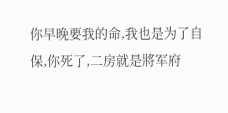你早晚要我的命,我也是为了自保,你死了,二房就是將军府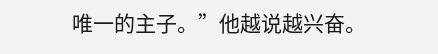唯一的主子。”他越说越兴奋。